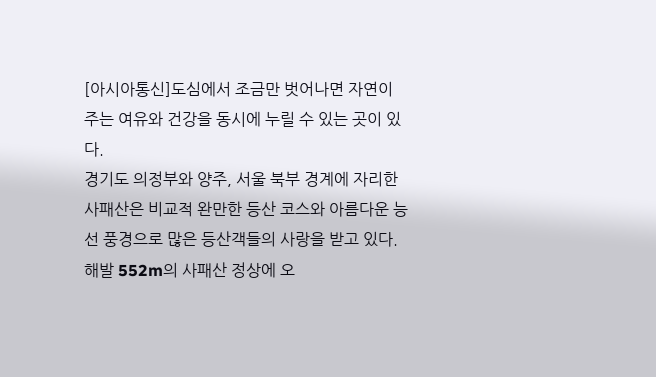[아시아통신]도심에서 조금만 벗어나면 자연이 주는 여유와 건강을 동시에 누릴 수 있는 곳이 있다.
경기도 의정부와 양주, 서울 북부 경계에 자리한 사패산은 비교적 완만한 등산 코스와 아름다운 능선 풍경으로 많은 등산객들의 사랑을 받고 있다.
해발 552m의 사패산 정상에 오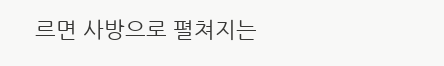르면 사방으로 펼쳐지는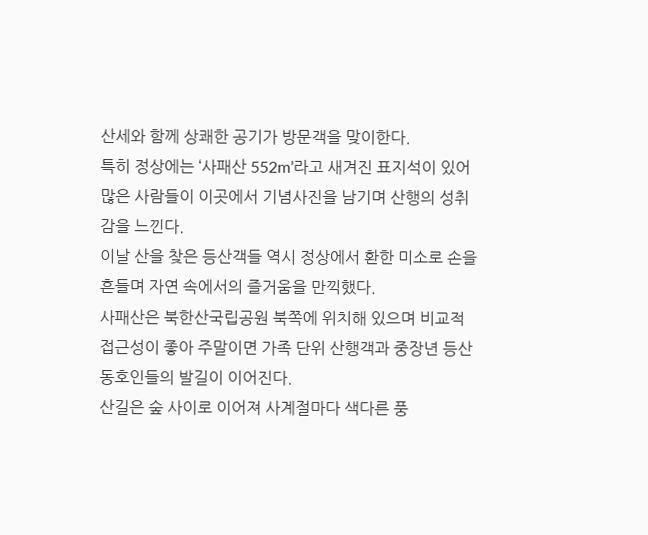산세와 함께 상쾌한 공기가 방문객을 맞이한다.
특히 정상에는 ‘사패산 552m’라고 새겨진 표지석이 있어 많은 사람들이 이곳에서 기념사진을 남기며 산행의 성취감을 느낀다.
이날 산을 찾은 등산객들 역시 정상에서 환한 미소로 손을 흔들며 자연 속에서의 즐거움을 만끽했다.
사패산은 북한산국립공원 북쪽에 위치해 있으며 비교적 접근성이 좋아 주말이면 가족 단위 산행객과 중장년 등산 동호인들의 발길이 이어진다.
산길은 숲 사이로 이어져 사계절마다 색다른 풍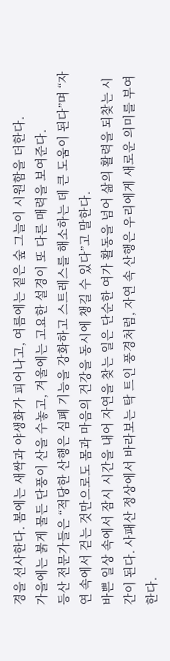경을 선사한다. 봄에는 새싹과 야생화가 피어나고, 여름에는 짙은 숲 그늘이 시원함을 더한다.
가을에는 붉게 물든 단풍이 산을 수놓고, 겨울에는 고요한 설경이 또 다른 매력을 보여준다.
등산 전문가들은 “적당한 산행은 심폐 기능을 강화하고 스트레스를 해소하는 데 큰 도움이 된다”며 “자연 속에서 걷는 것만으로도 몸과 마음의 건강을 동시에 챙길 수 있다”고 말한다.
바쁜 일상 속에서 잠시 시간을 내어 자연을 찾는 일은 단순한 여가 활동을 넘어 삶의 활력을 되찾는 시간이 된다. 사패산 정상에서 바라보는 탁 트인 풍경처럼, 자연 속 산행은 우리에게 새로운 의미를 부여한다.